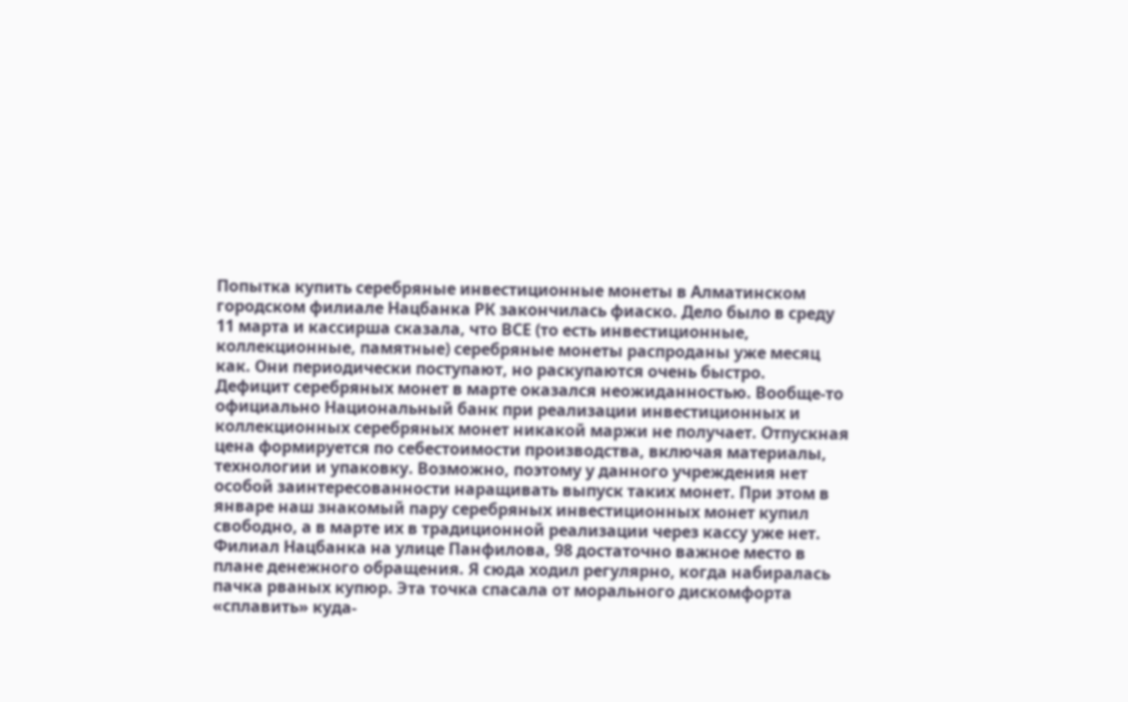Попытка купить серебряные инвестиционные монеты в Алматинском городском филиале Нацбанка РК закончилась фиаско. Дело было в среду 11 марта и кассирша сказала, что ВСЕ (то есть инвестиционные, коллекционные, памятные) серебряные монеты распроданы уже месяц как. Они периодически поступают, но раскупаются очень быстро.
Дефицит серебряных монет в марте оказался неожиданностью. Вообще-то официально Национальный банк при реализации инвестиционных и коллекционных серебряных монет никакой маржи не получает. Отпускная цена формируется по себестоимости производства, включая материалы, технологии и упаковку. Возможно, поэтому у данного учреждения нет особой заинтересованности наращивать выпуск таких монет. При этом в январе наш знакомый пару серебряных инвестиционных монет купил свободно, а в марте их в традиционной реализации через кассу уже нет.
Филиал Нацбанка на улице Панфилова, 98 достаточно важное место в плане денежного обращения. Я сюда ходил регулярно, когда набиралась пачка рваных купюр. Эта точка спасала от морального дискомфорта «сплавить» куда-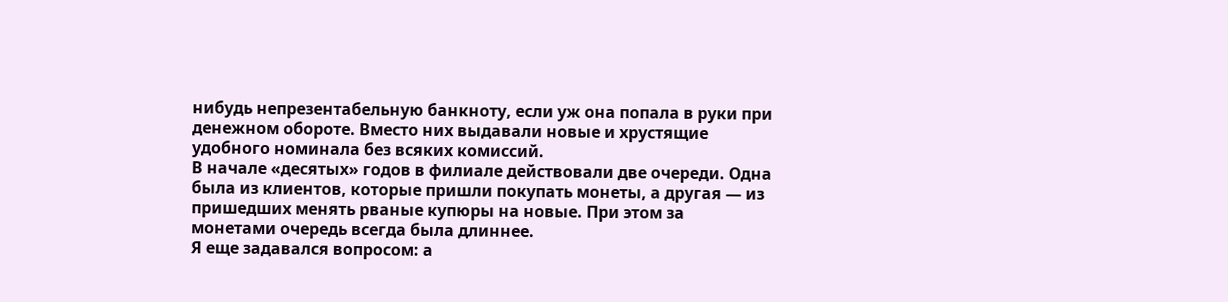нибудь непрезентабельную банкноту, если уж она попала в руки при денежном обороте. Вместо них выдавали новые и хрустящие удобного номинала без всяких комиссий.
В начале «десятых» годов в филиале действовали две очереди. Одна была из клиентов, которые пришли покупать монеты, а другая — из пришедших менять рваные купюры на новые. При этом за монетами очередь всегда была длиннее.
Я еще задавался вопросом: а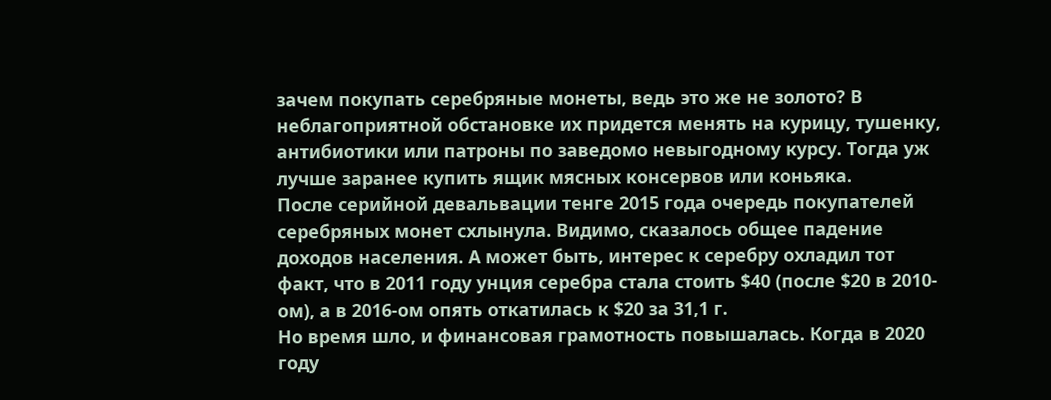зачем покупать серебряные монеты, ведь это же не золото? В неблагоприятной обстановке их придется менять на курицу, тушенку, антибиотики или патроны по заведомо невыгодному курсу. Тогда уж лучше заранее купить ящик мясных консервов или коньяка.
После серийной девальвации тенге 2015 года очередь покупателей серебряных монет схлынула. Видимо, сказалось общее падение доходов населения. А может быть, интерес к серебру охладил тот факт, что в 2011 году унция серебра стала стоить $40 (после $20 в 2010-ом), а в 2016-ом опять откатилась к $20 за 31,1 г.
Но время шло, и финансовая грамотность повышалась. Когда в 2020 году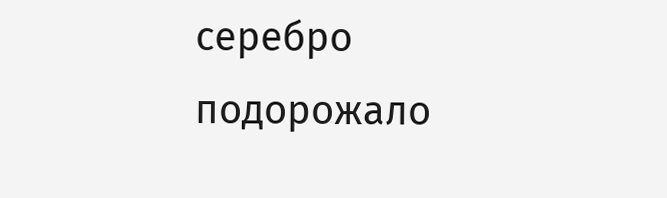серебро подорожало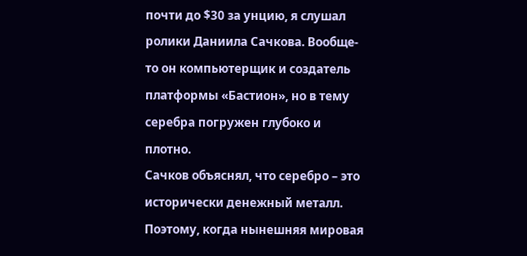почти до $30 за унцию, я слушал ролики Даниила Сачкова. Вообще-то он компьютерщик и создатель платформы «Бастион», но в тему серебра погружен глубоко и плотно.
Сачков объяснял, что серебро – это исторически денежный металл. Поэтому, когда нынешняя мировая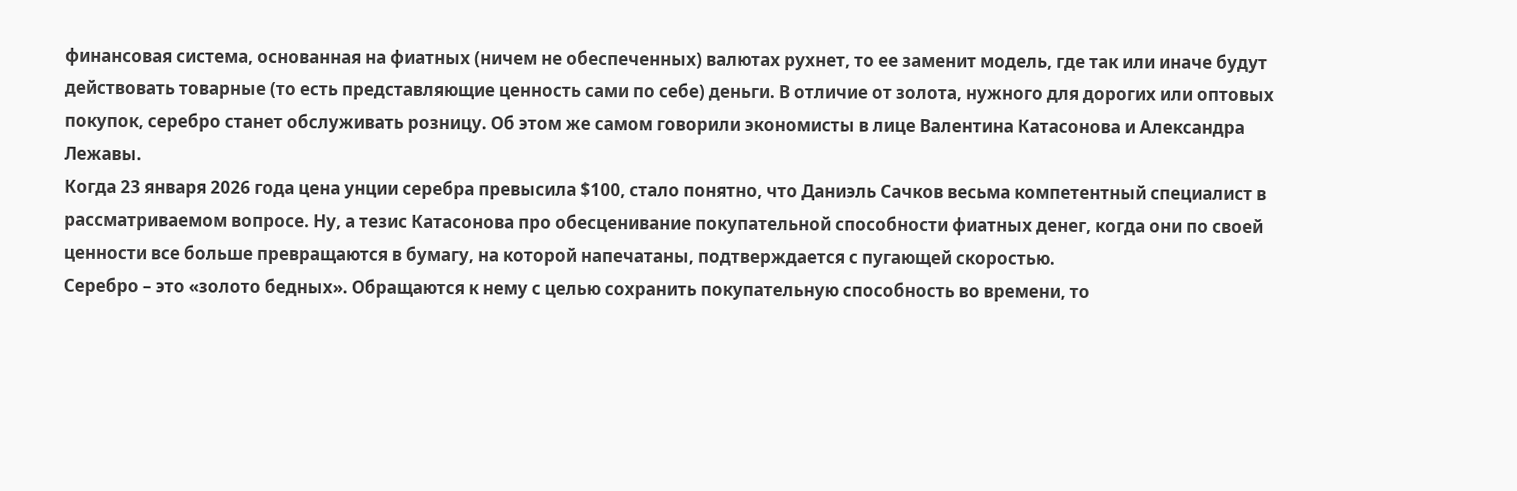финансовая система, основанная на фиатных (ничем не обеспеченных) валютах рухнет, то ее заменит модель, где так или иначе будут действовать товарные (то есть представляющие ценность сами по себе) деньги. В отличие от золота, нужного для дорогих или оптовых покупок, серебро станет обслуживать розницу. Об этом же самом говорили экономисты в лице Валентина Катасонова и Александра Лежавы.
Когда 23 января 2026 года цена унции серебра превысила $100, стало понятно, что Даниэль Сачков весьма компетентный специалист в рассматриваемом вопросе. Ну, а тезис Катасонова про обесценивание покупательной способности фиатных денег, когда они по своей ценности все больше превращаются в бумагу, на которой напечатаны, подтверждается с пугающей скоростью.
Серебро – это «золото бедных». Обращаются к нему с целью сохранить покупательную способность во времени, то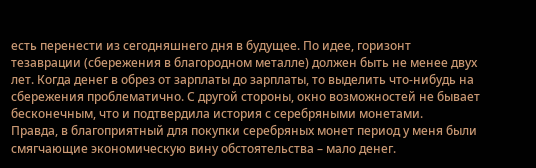есть перенести из сегодняшнего дня в будущее. По идее, горизонт тезаврации (сбережения в благородном металле) должен быть не менее двух лет. Когда денег в обрез от зарплаты до зарплаты, то выделить что-нибудь на сбережения проблематично. С другой стороны, окно возможностей не бывает бесконечным, что и подтвердила история с серебряными монетами.
Правда, в благоприятный для покупки серебряных монет период у меня были смягчающие экономическую вину обстоятельства – мало денег.